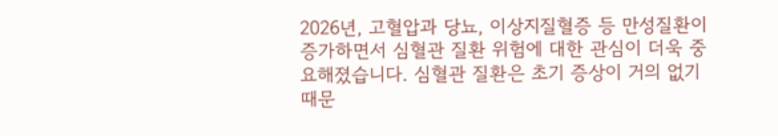2026년, 고혈압과 당뇨, 이상지질혈증 등 만성질환이 증가하면서 심혈관 질환 위험에 대한 관심이 더욱 중요해졌습니다. 심혈관 질환은 초기 증상이 거의 없기 때문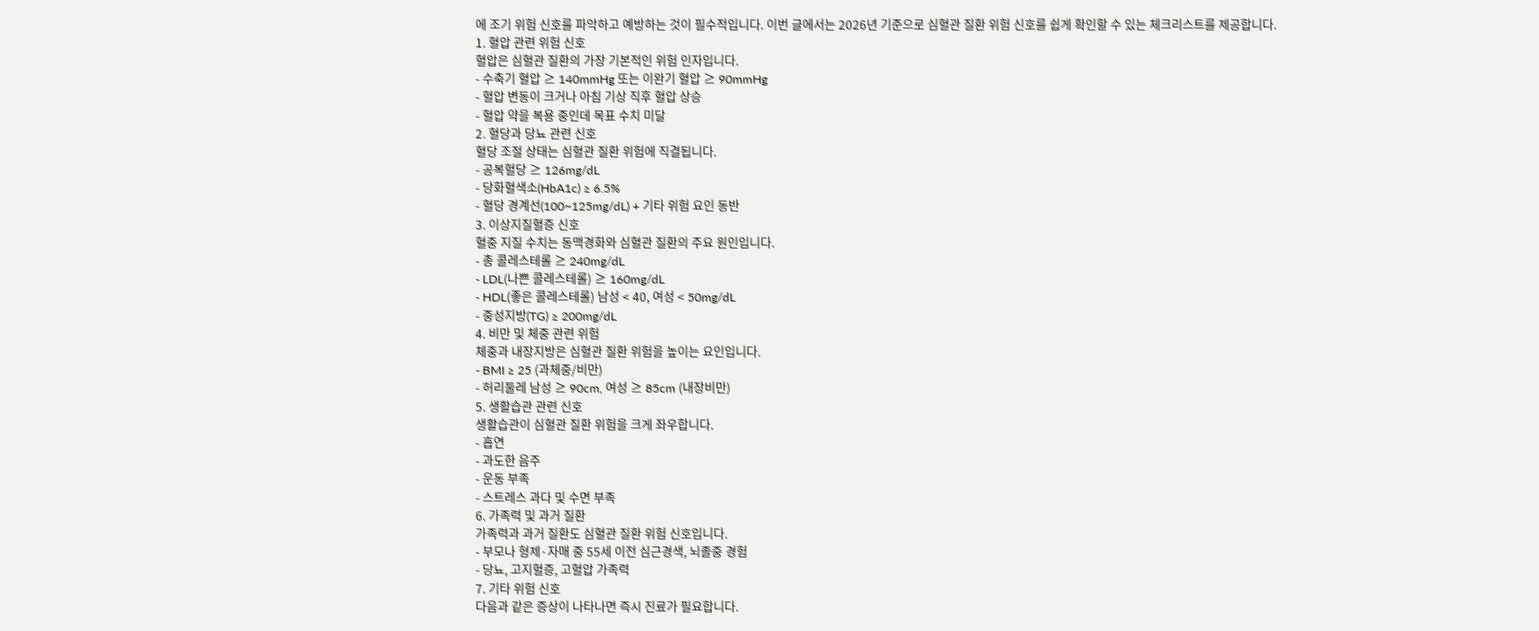에 조기 위험 신호를 파악하고 예방하는 것이 필수적입니다. 이번 글에서는 2026년 기준으로 심혈관 질환 위험 신호를 쉽게 확인할 수 있는 체크리스트를 제공합니다.
1. 혈압 관련 위험 신호
혈압은 심혈관 질환의 가장 기본적인 위험 인자입니다.
- 수축기 혈압 ≥ 140mmHg 또는 이완기 혈압 ≥ 90mmHg
- 혈압 변동이 크거나 아침 기상 직후 혈압 상승
- 혈압 약을 복용 중인데 목표 수치 미달
2. 혈당과 당뇨 관련 신호
혈당 조절 상태는 심혈관 질환 위험에 직결됩니다.
- 공복혈당 ≥ 126mg/dL
- 당화혈색소(HbA1c) ≥ 6.5%
- 혈당 경계선(100~125mg/dL) + 기타 위험 요인 동반
3. 이상지질혈증 신호
혈중 지질 수치는 동맥경화와 심혈관 질환의 주요 원인입니다.
- 총 콜레스테롤 ≥ 240mg/dL
- LDL(나쁜 콜레스테롤) ≥ 160mg/dL
- HDL(좋은 콜레스테롤) 남성 < 40, 여성 < 50mg/dL
- 중성지방(TG) ≥ 200mg/dL
4. 비만 및 체중 관련 위험
체중과 내장지방은 심혈관 질환 위험을 높이는 요인입니다.
- BMI ≥ 25 (과체중/비만)
- 허리둘레 남성 ≥ 90cm, 여성 ≥ 85cm (내장비만)
5. 생활습관 관련 신호
생활습관이 심혈관 질환 위험을 크게 좌우합니다.
- 흡연
- 과도한 음주
- 운동 부족
- 스트레스 과다 및 수면 부족
6. 가족력 및 과거 질환
가족력과 과거 질환도 심혈관 질환 위험 신호입니다.
- 부모나 형제·자매 중 55세 이전 심근경색, 뇌졸중 경험
- 당뇨, 고지혈증, 고혈압 가족력
7. 기타 위험 신호
다음과 같은 증상이 나타나면 즉시 진료가 필요합니다.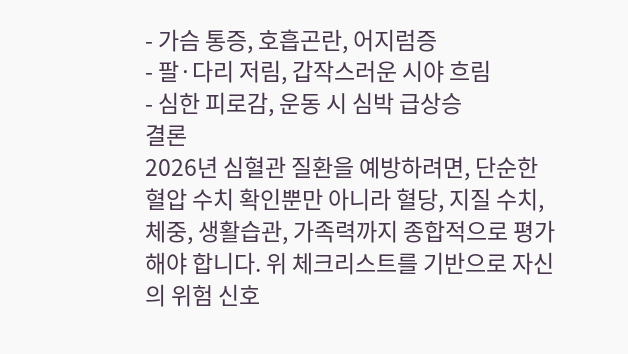- 가슴 통증, 호흡곤란, 어지럼증
- 팔·다리 저림, 갑작스러운 시야 흐림
- 심한 피로감, 운동 시 심박 급상승
결론
2026년 심혈관 질환을 예방하려면, 단순한 혈압 수치 확인뿐만 아니라 혈당, 지질 수치, 체중, 생활습관, 가족력까지 종합적으로 평가해야 합니다. 위 체크리스트를 기반으로 자신의 위험 신호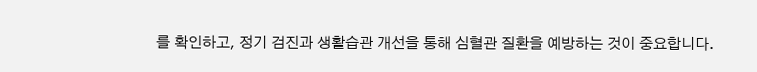를 확인하고, 정기 검진과 생활습관 개선을 통해 심혈관 질환을 예방하는 것이 중요합니다.